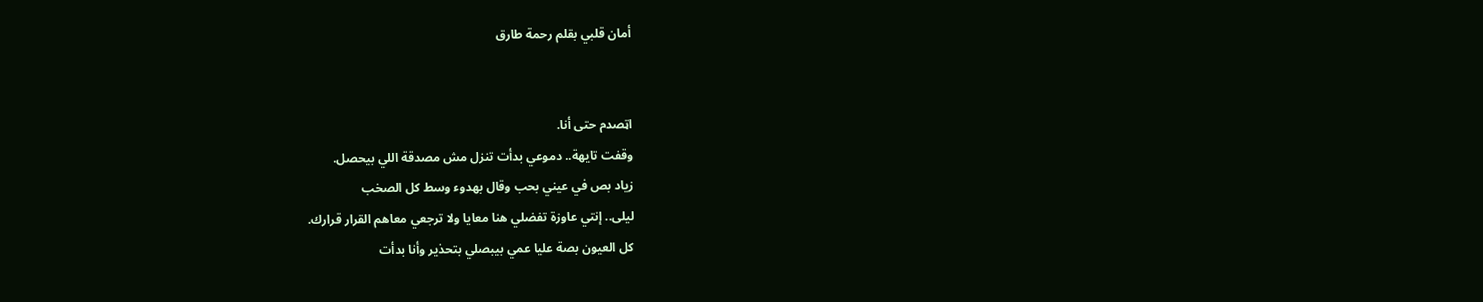أمان قلبي بقلم رحمة طارق


اټصدم حتى أنا.
وقفت تايهة.. دموعي بدأت تنزل مش مصدقة اللي بيحصل.
زياد بص في عيني بحب وقال بهدوء وسط كل الصخب
ليلى.. إنتي عاوزة تفضلي هنا معايا ولا ترجعي معاهم القرار قرارك.
كل العيون بصة عليا عمي بيبصلي بتحذير وأنا بدأت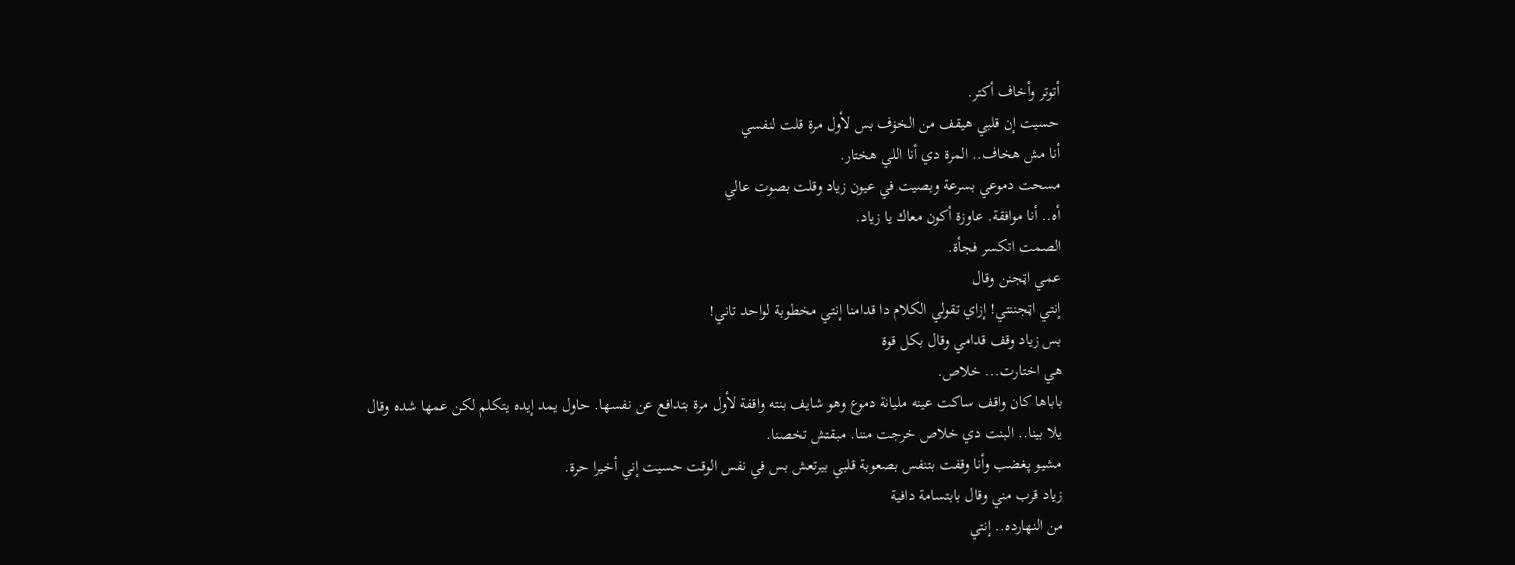أتوتر وأخاف أكتر.
حسيت إن قلبي هيقف من الخۏف بس لأول مرة قلت لنفسي
أنا مش هخاف.. المرة دي أنا اللي هختار.
مسحت دموعي بسرعة وبصيت في عيون زياد وقلت بصوت عالي
أه.. أنا موافقة. عاوزة أكون معاك يا زياد.
الصمت اتكسر فجأة.
عمي اټجنن وقال
إنتي اټجننتي! إزاي تقولي الكلام دا قدامنا إنتي مخطوبة لواحد تاني!
بس زياد وقف قدامي وقال بكل قوة
هي اختارت... خلاص.
باباها كان واقف ساكت عينه مليانة دموع وهو شايف بنته واقفة لأول مرة بتدافع عن نفسها. حاول يمد إيده يتكلم لكن عمها شده وقال
يلا بينا.. البنت دي خلاص خرجت مننا. مبقتش تخصنا.
مشيو پغضب وأنا وقفت بتنفس بصعوبة قلبي بيرتعش بس في نفس الوقت حسيت إني أخيرا حرة.
زياد قرب مني وقال بابتسامة دافية
من النهارده.. إنتي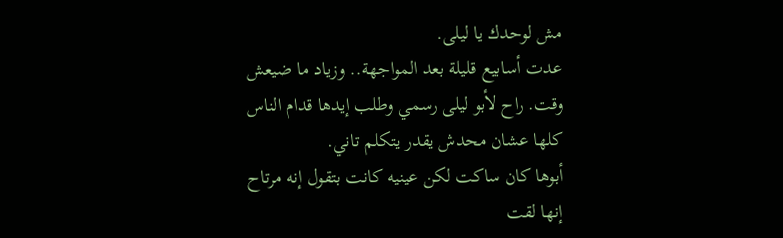مش لوحدك يا ليلى.
عدت أسابيع قليلة بعد المواجهة.. وزياد ما ضيعش وقت. راح لأبو ليلى رسمي وطلب إيدها قدام الناس كلها عشان محدش يقدر يتكلم تاني.
أبوها كان ساكت لكن عينيه كانت بتقول إنه مرتاح إنها لقت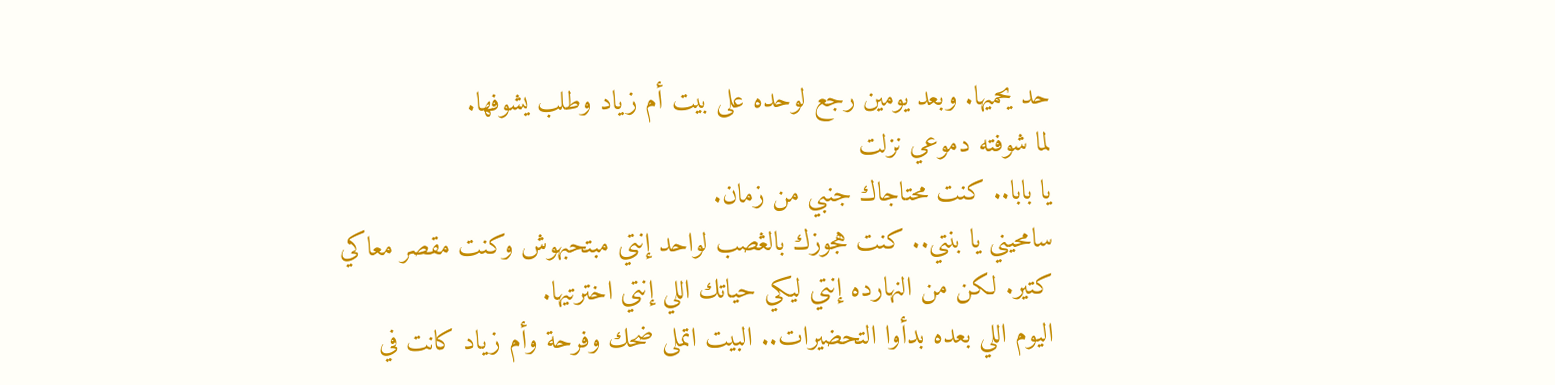حد يحميها. وبعد يومين رجع لوحده على بيت أم زياد وطلب يشوفها.
لما شوفته دموعي نزلت
يا بابا.. كنت محتاجاك جنبي من زمان.
سامحيني يا بنتي.. كنت هجوزك بالڠصب لواحد إنتي مبتحبهوش وكنت مقصر معاكي
كتير. لكن من النهارده إنتي ليكي حياتك اللي إنتي اخترتيها.
اليوم اللي بعده بدأوا التحضيرات.. البيت اتملى ضحك وفرحة وأم زياد كانت في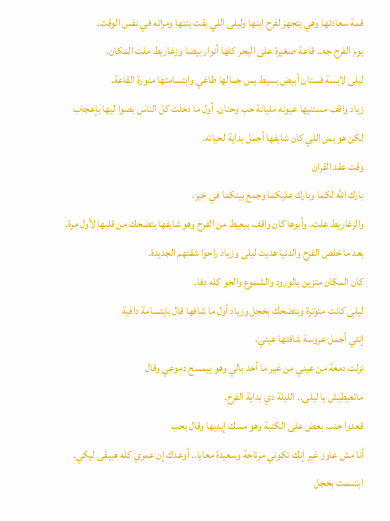قمة سعادتها وهي بتجهز لفرح ابنها وليلى اللي بقت بنتها ومراته في نفس الوقت.
يوم الفرح جه.. قاعة صغيرة على البحر كلها أنوار بيضا وزغاريط ملت المكان.
ليلى لابسة فستان أبيض بسيط بس جمالها طاغي وابتسامتها منورة القاعة.
زياد واقف مستنيها عيونه مليانة حب وحنان. أول ما دخلت كل الناس بصوا ليها بإعجاب لكن هو بس اللي كان شايفها أجمل بداية لحياته.
وقت عقد القران
بارك الله لكما وبارك عليكما وجمع بينكما في خير.
والزغاريط علت. وأبوها كان واقف بيعيط من الفرح وهو شايفها بتضحك من قلبها لأول مرة.
بعد ما خلص الفرح والدنيا هديت ليلى وزياد راحوا شقتهم الجديدة.
كان المكان متزين بالورود والشموع والجو كله دفا.
ليلى كانت متوترة وبتضحك بخجل وزياد أول ما شافها قال بابتسامة دافية
إنتي أجمل عروسة شافتها عيني.
نزلت دمعة من عيني من غير ما أخد بالي وهو بيمسح دموعي وقال
ماتعيطيش يا ليلى.. الليلة دي بداية الفرح.
قعدوا جنب بعض على الكنبة وهو مسك إيديها وقال بحب
أنا مش عاوز غير إنك تكوني مرتاحة وسعيدة معايا.. أوعدك إن عمري كله هيبقى ليكي.
ابتسمت بخجل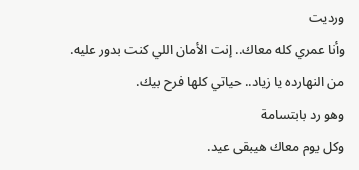ورديت
وأنا عمري كله معاك.. إنت الأمان اللي كنت بدور عليه.
من النهارده يا زياد.. حياتي كلها فرح بيك.
وهو رد بابتسامة
وكل يوم معاك هيبقى عيد.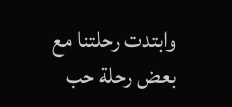وابتدت رحلتنا مع بعض رحلة حب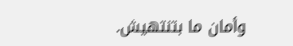وأمان ما بتنتهيش.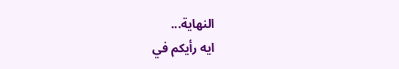النهاية...
ايه رأيكم في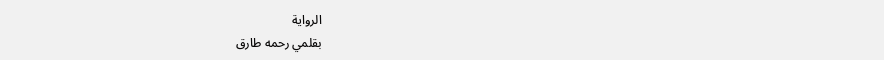الرواية
بقلمي رحمه طارق